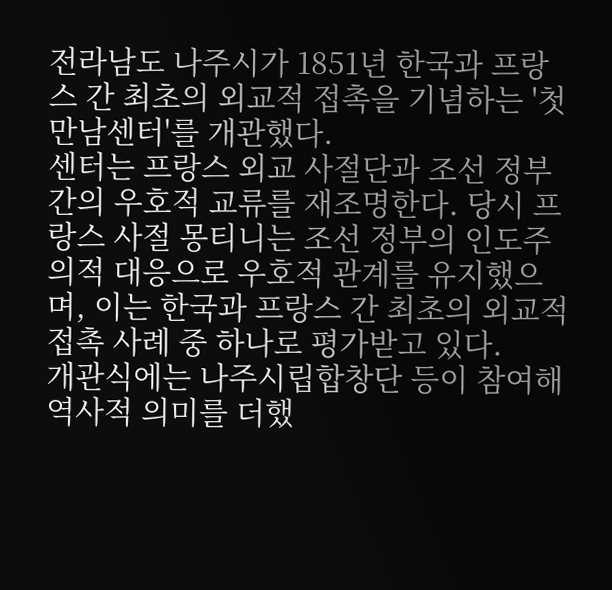전라남도 나주시가 1851년 한국과 프랑스 간 최초의 외교적 접촉을 기념하는 '첫만남센터'를 개관했다.
센터는 프랑스 외교 사절단과 조선 정부 간의 우호적 교류를 재조명한다. 당시 프랑스 사절 몽티니는 조선 정부의 인도주의적 대응으로 우호적 관계를 유지했으며, 이는 한국과 프랑스 간 최초의 외교적 접촉 사례 중 하나로 평가받고 있다.
개관식에는 나주시립합창단 등이 참여해 역사적 의미를 더했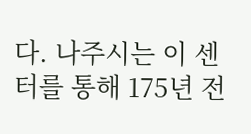다. 나주시는 이 센터를 통해 175년 전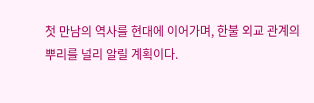첫 만남의 역사를 현대에 이어가며, 한불 외교 관계의 뿌리를 널리 알릴 계획이다.